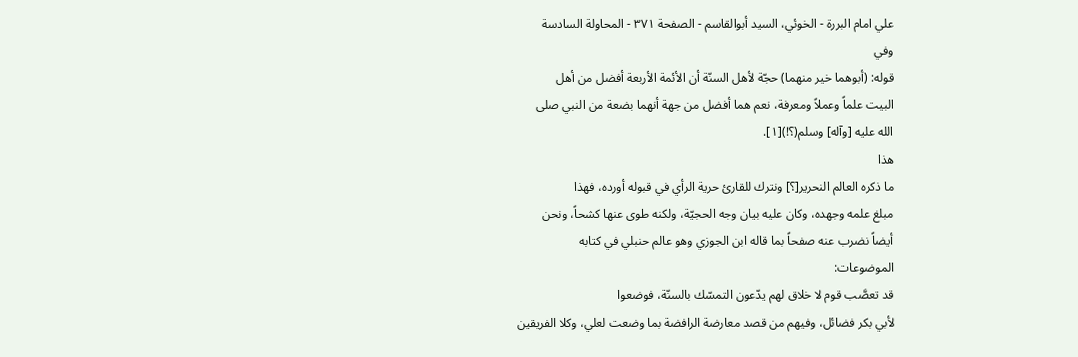علي امام البررة - الخوئي، السيد أبوالقاسم - الصفحة ٣٧١ - المحاولة السادسة
وفي
قوله: (أبوهما خير منهما) حجّة لأهل السنّة أن الأئمة الأربعة أفضل من أهل
البيت علماً وعملاً ومعرفة، نعم هما أفضل من جهة أنهما بضعة من النبي صلى
الله عليه [وآله] وسلم(؟!)[١].
هذا
ما ذكره العالم النحرير[؟] ونترك للقارئ حرية الرأي في قبوله أورده، فهذا
مبلغ علمه وجهده، وكان عليه بيان وجه الحجيّة، ولكنه طوى عنها كشحاً، ونحن
أيضاً نضرب عنه صفحاً بما قاله ابن الجوزي وهو عالم حنبلي في كتابه
الموضوعات:
قد تعصَّب قوم لا خلاق لهم يدّعون التمسّك بالسنّة، فوضعوا
لأبي بكر فضائل، وفيهم من قصد معارضة الرافضة بما وضعت لعلي، وكلا الفريقين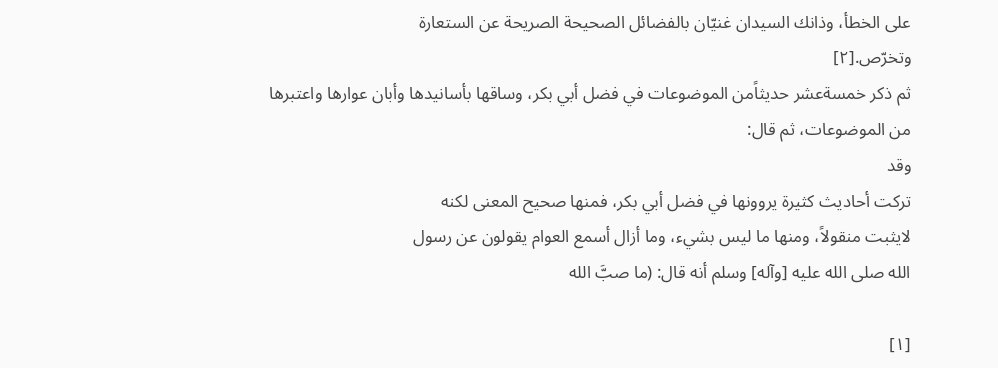على الخطأ، وذانك السيدان غنيّان بالفضائل الصحيحة الصريحة عن الستعارة
وتخرّص.[٢]
ثم ذكر خمسةعشر حديثاًمن الموضوعات في فضل أبي بكر، وساقها بأسانيدها وأبان عوارها واعتبرها من الموضوعات، ثم قال:
وقد
تركت أحاديث كثيرة يروونها في فضل أبي بكر، فمنها صحيح المعنى لكنه
لايثبت منقولاً، ومنها ما ليس بشيء، وما أزال أسمع العوام يقولون عن رسول
الله صلى الله عليه [وآله] وسلم أنه قال: (ما صبَّ الله

[١]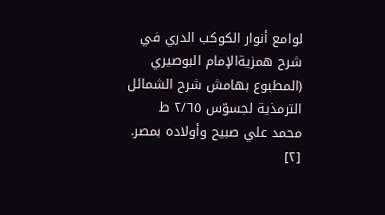لوامع أنوار الكوكب الدري في شرح همزيةالإمام البوصيري (المطبوع بهامش شرح الشمائل الترمذية لجسوّس ٢/٦٥ ط محمد علي صبيح وأولاده بمصر.
[٢]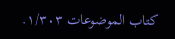كتاب الموضوعات ١/٣٠٣.